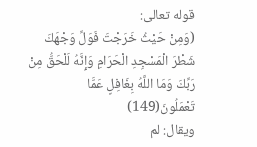قوله تعالى:
(وَمِنْ حَيْثُ خَرَجْتَ فَوَلِّ وَجْهَكَ شَطْرَ الْمَسْجِدِ الْحَرَامِ وَإِنَّهُ لَلْحَقُّ مِنْ رَبِّكَ وَمَا اللَّهُ بِغَافِلٍ عَمَّا تَعْمَلُونَ(149)
ويقال: لم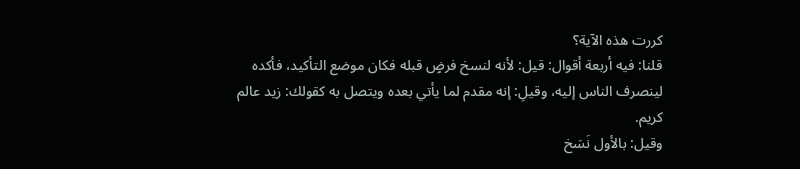كررت هذه الآية؟
قلنا: فيه أربعة أقوال: قيل: لأنه لنسخ فرضٍ قبله فكان موضع التأكيد، فأكده
لينصرف الناس إليه، وقيلِ: إنه مقدم لما يأتي بعده ويتصل به كقولك: زيد عالم
كريم.
وقيل: بالأول نَسَخ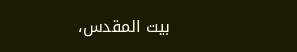بيت المقدس،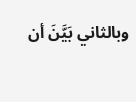وبالثاني بَيَّنَ أن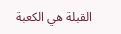القبلة هي الكعبة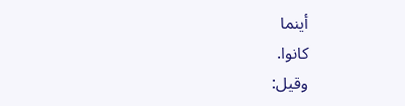أينما
كانوا.
وقيل: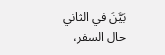بَيَّنَ في الثاني حال السفر،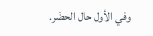وفي الأول حال الحضَر.